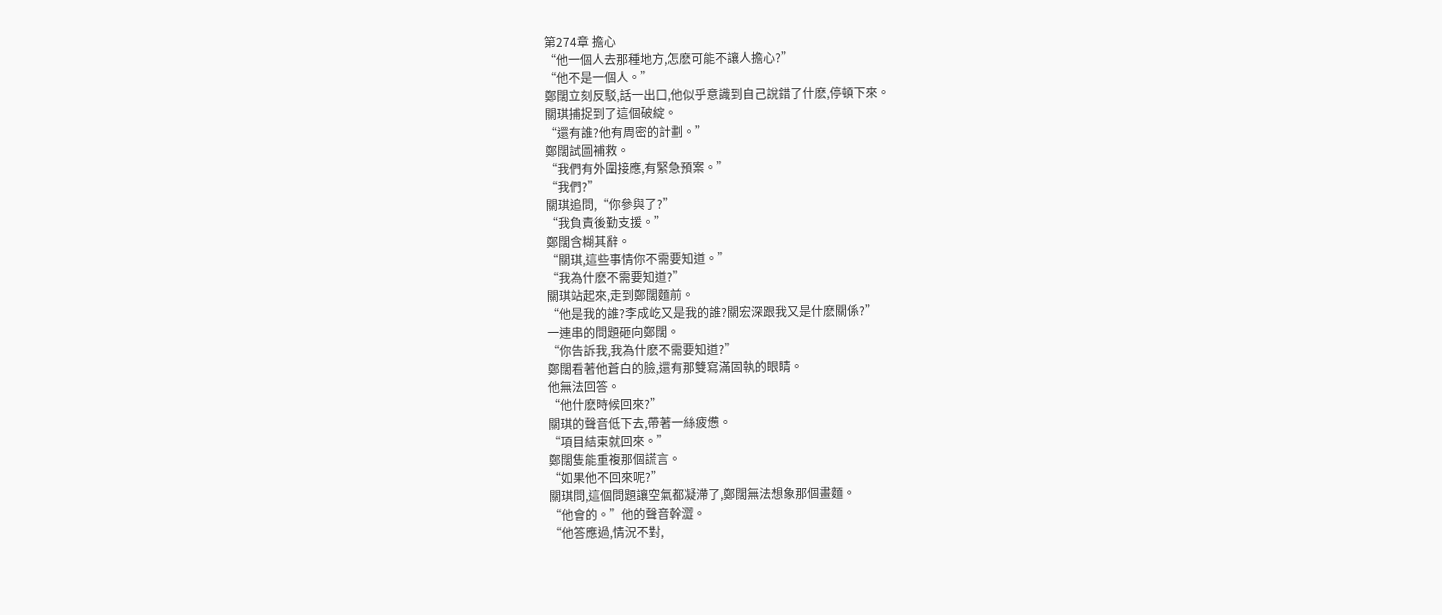第274章 擔心
“他一個人去那種地方,怎麽可能不讓人擔心?”
“他不是一個人。”
鄭闊立刻反駁,話一出口,他似乎意識到自己說錯了什麽,停頓下來。
關琪捕捉到了這個破綻。
“還有誰?他有周密的計劃。”
鄭闊試圖補救。
“我們有外圍接應,有緊急預案。”
“我們?”
關琪追問,“你參與了?”
“我負責後勤支援。”
鄭闊含糊其辭。
“關琪,這些事情你不需要知道。”
“我為什麽不需要知道?”
關琪站起來,走到鄭闊麵前。
“他是我的誰?李成屹又是我的誰?關宏深跟我又是什麽關係?”
一連串的問題砸向鄭闊。
“你告訴我,我為什麽不需要知道?”
鄭闊看著他蒼白的臉,還有那雙寫滿固執的眼睛。
他無法回答。
“他什麽時候回來?”
關琪的聲音低下去,帶著一絲疲憊。
“項目結束就回來。”
鄭闊隻能重複那個謊言。
“如果他不回來呢?”
關琪問,這個問題讓空氣都凝滯了,鄭闊無法想象那個畫麵。
“他會的。”他的聲音幹澀。
“他答應過,情況不對,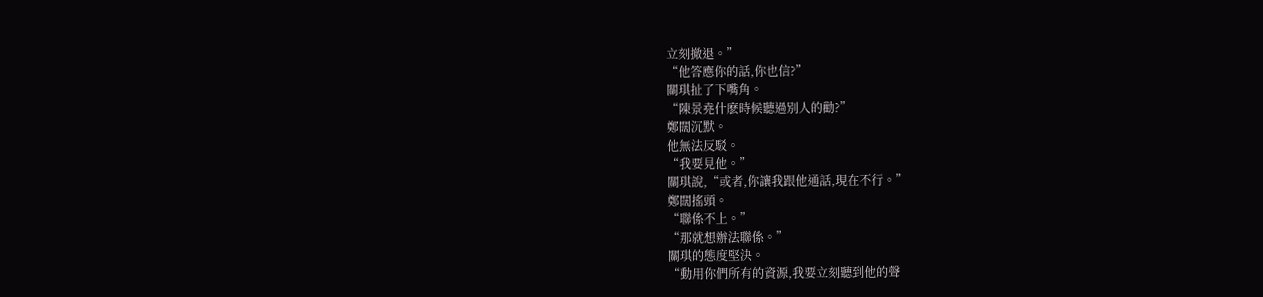立刻撤退。”
“他答應你的話,你也信?”
關琪扯了下嘴角。
“陳景堯什麽時候聽過別人的勸?”
鄭闊沉默。
他無法反駁。
“我要見他。”
關琪說,“或者,你讓我跟他通話,現在不行。”
鄭闊搖頭。
“聯係不上。”
“那就想辦法聯係。”
關琪的態度堅決。
“動用你們所有的資源,我要立刻聽到他的聲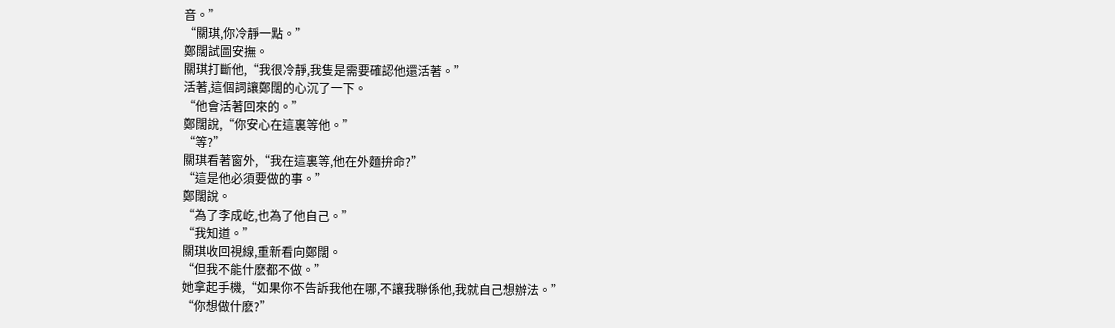音。”
“關琪,你冷靜一點。”
鄭闊試圖安撫。
關琪打斷他,“我很冷靜,我隻是需要確認他還活著。”
活著,這個詞讓鄭闊的心沉了一下。
“他會活著回來的。”
鄭闊說,“你安心在這裏等他。”
“等?”
關琪看著窗外,“我在這裏等,他在外麵拚命?”
“這是他必須要做的事。”
鄭闊說。
“為了李成屹,也為了他自己。”
“我知道。”
關琪收回視線,重新看向鄭闊。
“但我不能什麽都不做。”
她拿起手機,“如果你不告訴我他在哪,不讓我聯係他,我就自己想辦法。”
“你想做什麽?”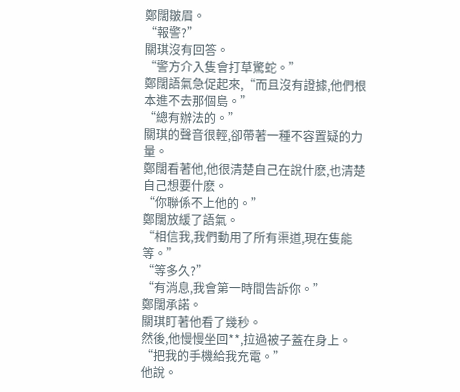鄭闊皺眉。
“報警?”
關琪沒有回答。
“警方介入隻會打草驚蛇。”
鄭闊語氣急促起來,“而且沒有證據,他們根本進不去那個島。”
“總有辦法的。”
關琪的聲音很輕,卻帶著一種不容置疑的力量。
鄭闊看著他,他很清楚自己在說什麽,也清楚自己想要什麽。
“你聯係不上他的。”
鄭闊放緩了語氣。
“相信我,我們動用了所有渠道,現在隻能等。”
“等多久?”
“有消息,我會第一時間告訴你。”
鄭闊承諾。
關琪盯著他看了幾秒。
然後,他慢慢坐回**,拉過被子蓋在身上。
“把我的手機給我充電。”
他說。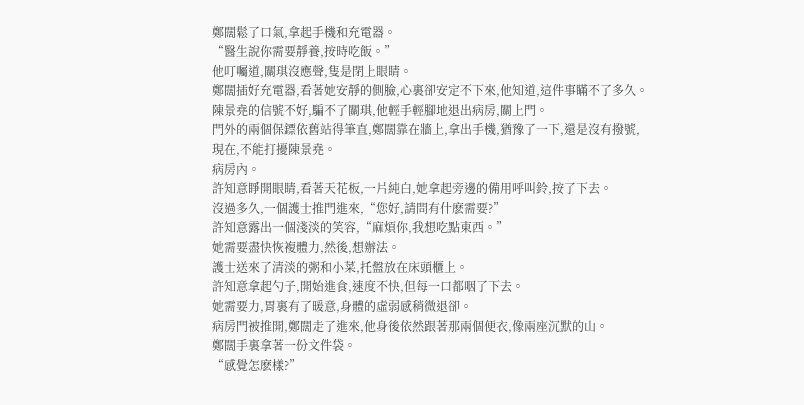鄭闊鬆了口氣,拿起手機和充電器。
“醫生說你需要靜養,按時吃飯。”
他叮囑道,關琪沒應聲,隻是閉上眼睛。
鄭闊插好充電器,看著她安靜的側臉,心裏卻安定不下來,他知道,這件事瞞不了多久。
陳景堯的信號不好,騙不了關琪,他輕手輕腳地退出病房,關上門。
門外的兩個保鏢依舊站得筆直,鄭闊靠在牆上,拿出手機,猶豫了一下,還是沒有撥號,現在,不能打擾陳景堯。
病房內。
許知意睜開眼睛,看著天花板,一片純白,她拿起旁邊的備用呼叫鈴,按了下去。
沒過多久,一個護士推門進來,“您好,請問有什麽需要?”
許知意露出一個淺淡的笑容,“麻煩你,我想吃點東西。”
她需要盡快恢複體力,然後,想辦法。
護士送來了清淡的粥和小菜,托盤放在床頭櫃上。
許知意拿起勺子,開始進食,速度不快,但每一口都咽了下去。
她需要力,胃裏有了暖意,身體的虛弱感稍微退卻。
病房門被推開,鄭闊走了進來,他身後依然跟著那兩個便衣,像兩座沉默的山。
鄭闊手裏拿著一份文件袋。
“感覺怎麽樣?”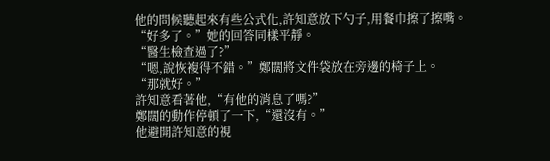他的問候聽起來有些公式化,許知意放下勺子,用餐巾擦了擦嘴。
“好多了。”她的回答同樣平靜。
“醫生檢查過了?”
“嗯,說恢複得不錯。”鄭闊將文件袋放在旁邊的椅子上。
“那就好。”
許知意看著他,“有他的消息了嗎?”
鄭闊的動作停頓了一下,“還沒有。”
他避開許知意的視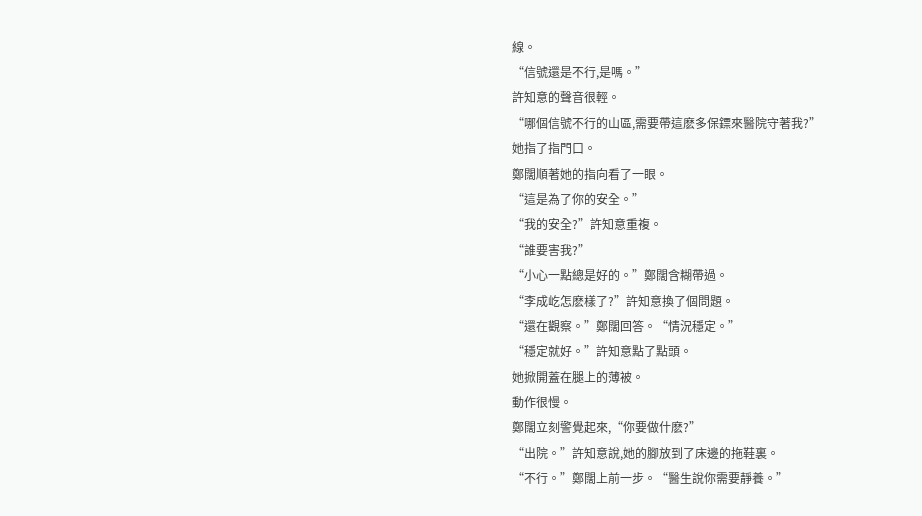線。
“信號還是不行,是嗎。”
許知意的聲音很輕。
“哪個信號不行的山區,需要帶這麽多保鏢來醫院守著我?”
她指了指門口。
鄭闊順著她的指向看了一眼。
“這是為了你的安全。”
“我的安全?”許知意重複。
“誰要害我?”
“小心一點總是好的。”鄭闊含糊帶過。
“李成屹怎麽樣了?”許知意換了個問題。
“還在觀察。”鄭闊回答。“情況穩定。”
“穩定就好。”許知意點了點頭。
她掀開蓋在腿上的薄被。
動作很慢。
鄭闊立刻警覺起來,“你要做什麽?”
“出院。”許知意說,她的腳放到了床邊的拖鞋裏。
“不行。”鄭闊上前一步。“醫生說你需要靜養。”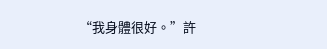“我身體很好。”許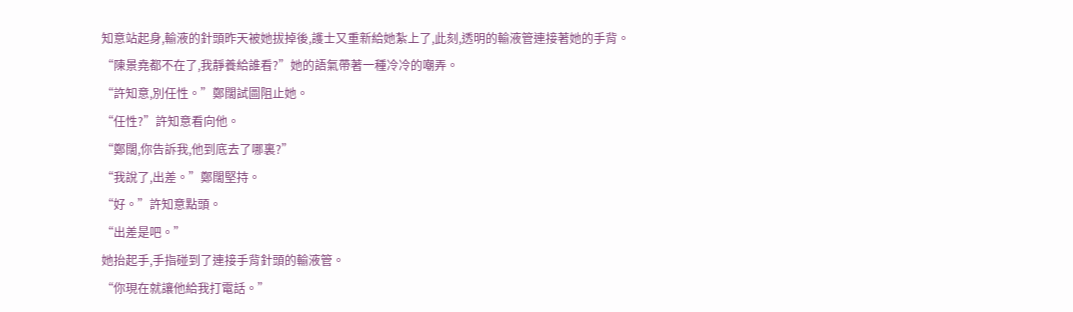知意站起身,輸液的針頭昨天被她拔掉後,護士又重新給她紮上了,此刻,透明的輸液管連接著她的手背。
“陳景堯都不在了,我靜養給誰看?”她的語氣帶著一種冷冷的嘲弄。
“許知意,別任性。”鄭闊試圖阻止她。
“任性?”許知意看向他。
“鄭闊,你告訴我,他到底去了哪裏?”
“我說了,出差。”鄭闊堅持。
“好。”許知意點頭。
“出差是吧。”
她抬起手,手指碰到了連接手背針頭的輸液管。
“你現在就讓他給我打電話。”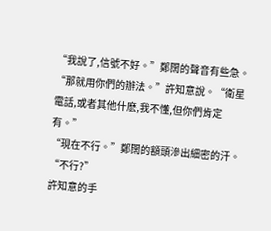“我說了,信號不好。”鄭闊的聲音有些急。
“那就用你們的辦法。”許知意說。“衛星電話,或者其他什麽,我不懂,但你們肯定有。”
“現在不行。”鄭闊的額頭滲出細密的汗。
“不行?”
許知意的手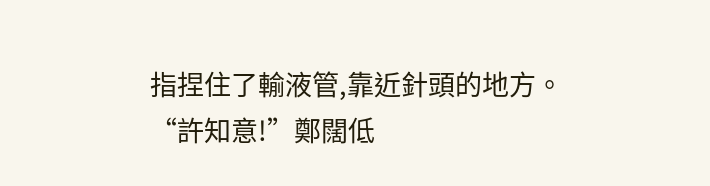指捏住了輸液管,靠近針頭的地方。
“許知意!”鄭闊低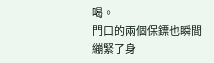喝。
門口的兩個保鏢也瞬間繃緊了身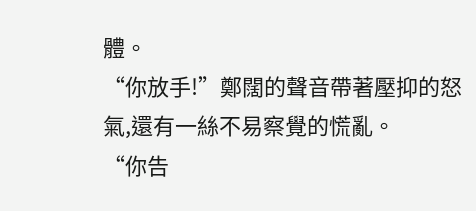體。
“你放手!”鄭闊的聲音帶著壓抑的怒氣,還有一絲不易察覺的慌亂。
“你告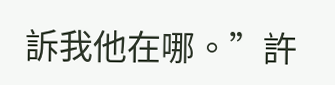訴我他在哪。”許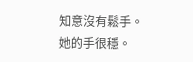知意沒有鬆手。
她的手很穩。